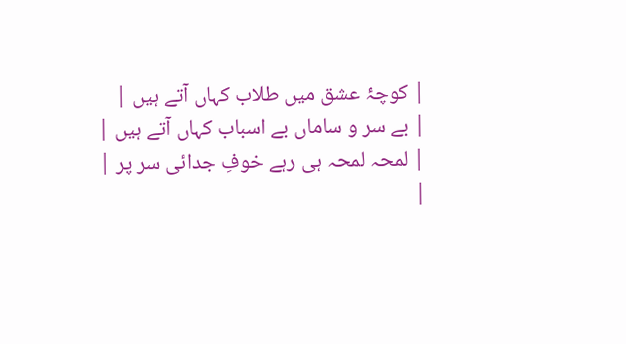| کوچۂ عشق میں طلاب کہاں آتے ہیں |
| بے سر و ساماں بے اسباب کہاں آتے ہیں |
| لمحہ لمحہ ہی رہے خوفِ جدائی سر پر |
|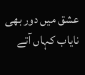عشق میں دور بھی نایاب کہاں آتے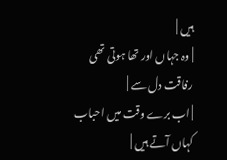ہیں |
| وہ جہاں اور تھا ہوتی تھی رفاقت دل سے |
| اب برے وقت میں احباب کہاں آتے ہیں |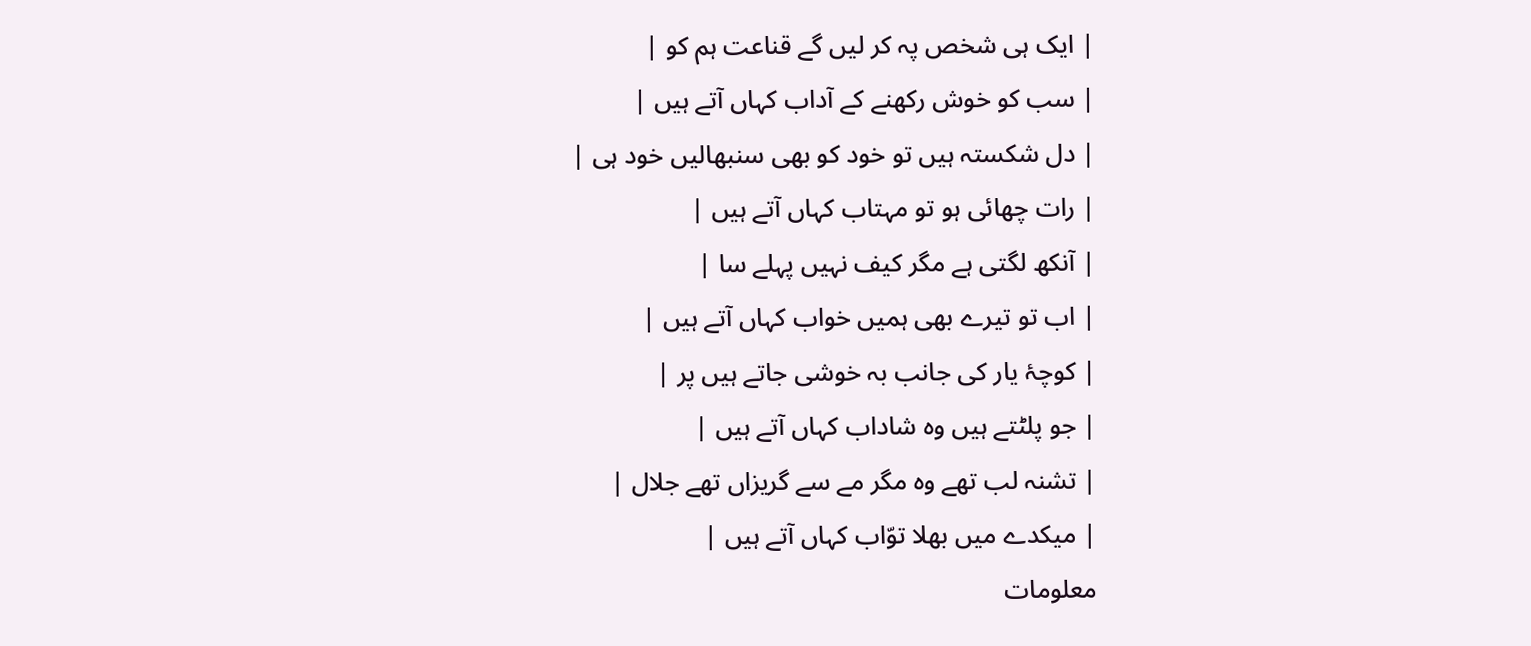| ایک ہی شخص پہ کر لیں گے قناعت ہم کو |
| سب کو خوش رکھنے کے آداب کہاں آتے ہیں |
| دل شکستہ ہیں تو خود کو بھی سنبھالیں خود ہی |
| رات چھائی ہو تو مہتاب کہاں آتے ہیں |
| آنکھ لگتی ہے مگر کیف نہیں پہلے سا |
| اب تو تیرے بھی ہمیں خواب کہاں آتے ہیں |
| کوچۂ یار کی جانب بہ خوشی جاتے ہیں پر |
| جو پلٹتے ہیں وہ شاداب کہاں آتے ہیں |
| تشنہ لب تھے وہ مگر مے سے گریزاں تھے جلال |
| میکدے میں بھلا توّاب کہاں آتے ہیں |
معلومات